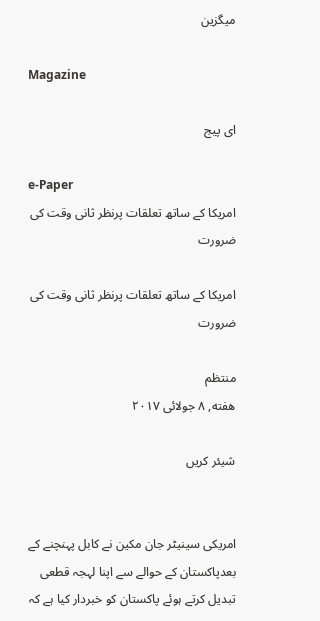میگزین

Magazine

ای پیج

e-Paper
امریکا کے ساتھ تعلقات پرنظر ثانی وقت کی ضرورت

امریکا کے ساتھ تعلقات پرنظر ثانی وقت کی ضرورت

منتظم
هفته, ۸ جولائی ۲۰۱۷

شیئر کریں


امریکی سینیٹر جان مکین نے کابل پہنچنے کے بعدپاکستان کے حوالے سے اپنا لہجہ قطعی تبدیل کرتے ہوئے پاکستان کو خبردار کیا ہے کہ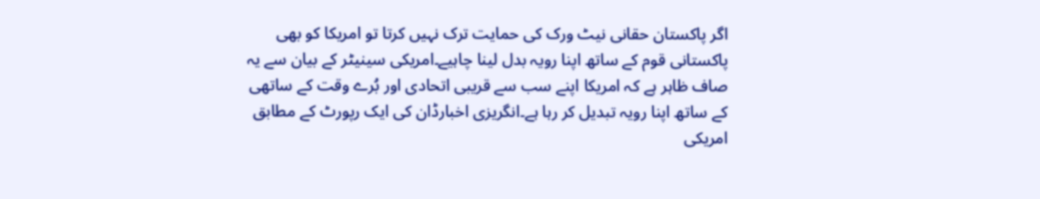اگر پاکستان حقانی نیٹ ورک کی حمایت ترک نہیں کرتا تو امریکا کو بھی پاکستانی قوم کے ساتھ اپنا رویہ بدل لینا چاہیے۔امریکی سینیٹر کے بیان سے یہ صاف ظاہر ہے کہ امریکا اپنے سب سے قریبی اتحادی اور بُرے وقت کے ساتھی کے ساتھ اپنا رویہ تبدیل کر رہا ہے۔انگریزی اخبارڈان کی ایک رپورٹ کے مطابق امریکی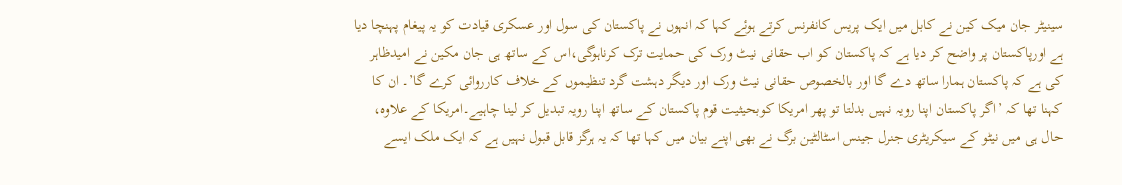سینیٹر جان میک کین نے کابل میں ایک پریس کانفرنس کرتے ہوئے کہا کہ انہوں نے پاکستان کی سول اور عسکری قیادت کو یہ پیغام پہنچا دیا ہے اورپاکستان پر واضح کر دیا ہے کہ پاکستان کو اب حقانی نیٹ ورک کی حمایت ترک کرناہوگی،اس کے ساتھ ہی جان مکین نے امیدظاہر کی ہے کہ پاکستان ہمارا ساتھ دے گا اور بالخصوص حقانی نیٹ ورک اور دیگر دہشت گرد تنظیموں کے خلاف کارروائی کرے گا’۔ ان کا کہنا تھا کہ ’اگر پاکستان اپنا رویہ نہیں بدلتا تو پھر امریکا کوبحیثیت قوم پاکستان کے ساتھ اپنا رویہ تبدیل کر لینا چاہیے۔امریکا کے علاوہ، حال ہی میں نیٹو کے سیکریٹری جنرل جینس اسٹالٹین برگ نے بھی اپنے بیان میں کہا تھا کہ یہ ہرگز قابل قبول نہیں ہے کہ ایک ملک ایسے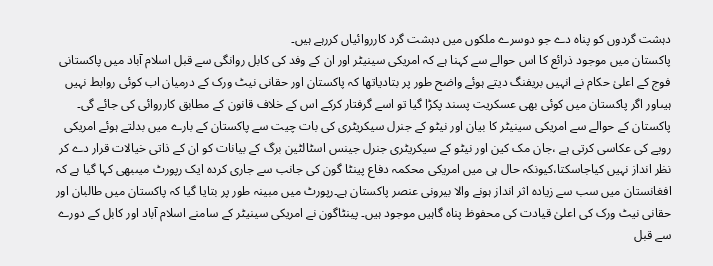دہشت گردوں کو پناہ دے جو دوسرے ملکوں میں دہشت گرد کارروائیاں کررہے ہیں۔
پاکستان میں موجود ذرائع کا اس حوالے سے کہنا ہے کہ امریکی سینیٹر اور ان کے وفد کی کابل روانگی سے قبل اسلام آباد میں پاکستانی فوج کے اعلیٰ حکام نے انہیں بریفنگ دیتے ہوئے واضح طور پر بتادیاتھا کہ پاکستان اور حقانی نیٹ ورک کے درمیان اب کوئی روابط نہیں ہیںاور اگر پاکستان میں کوئی بھی عسکریت پسند پکڑا گیا تو اسے گرفتار کرکے اس کے خلاف قانون کے مطابق کارروائی کی جائے گی۔
پاکستان کے حوالے سے امریکی سینیٹر کا بیان اور نیٹو کے جنرل سیکریٹری کی بات چیت سے پاکستان کے بارے میں بدلتے ہوئے امریکی رویے کی عکاسی کرتی ہے ،جان مک کین اور نیٹو کے سیکریٹری جنرل جینس اسٹالٹین برگ کے بیانات کو ان کے ذاتی خیالات قرار دے کر نظر انداز نہیں کیاجاسکتا،کیونکہ حال ہی میں امریکی محکمہ دفاع پینٹا گون کی جانب سے جاری کردہ ایک رپورٹ میںبھی کہا گیا ہے کہ افغانستان میں سب سے زیادہ اثر انداز ہونے والا بیرونی عنصر پاکستان ہے۔رپورٹ میں مبینہ طور پر بتایا گیا کہ پاکستان میں طالبان اور حقانی نیٹ ورک کی اعلیٰ قیادت کی محفوظ پناہ گاہیں موجود ہیں۔ پینٹاگون نے امریکی سینیٹر کے سامنے اسلام آباد اور کابل کے دورے سے قبل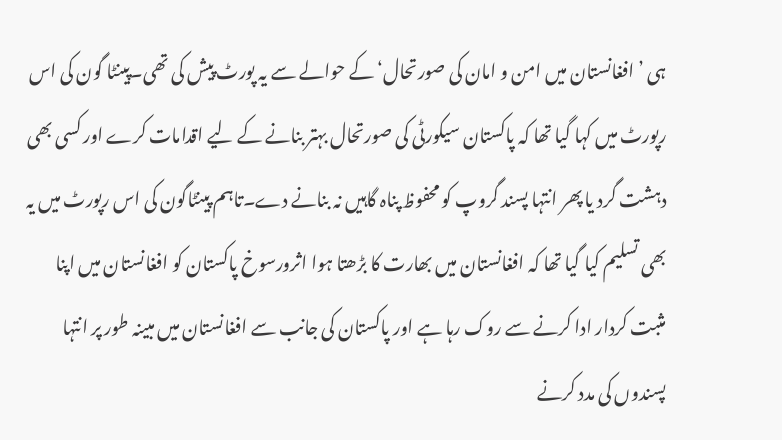ہی ’افغانستان میں امن و امان کی صورتحال‘ کے حوالے سے یہ پورٹ پیش کی تھی۔پینٹا گون کی اس رپورٹ میں کہا گیا تھا کہ پاکستان سیکورٹی کی صورتحال بہتر بنانے کے لیے اقدامات کرے اور کسی بھی دہشت گرد یا پھر انتہا پسند گروپ کو محفوظ پناہ گاہیں نہ بنانے دے۔تاہم پینٹاگون کی اس رپورٹ میں یہ بھی تسلیم کیا گیا تھا کہ افغانستان میں بھارت کا بڑھتا ہوا اثرورسوخ پاکستان کو افغانستان میں اپنا مثبت کردار ادا کرنے سے روک رہا ہے اور پاکستان کی جانب سے افغانستان میں مبینہ طور پر انتہا پسندوں کی مدد کرنے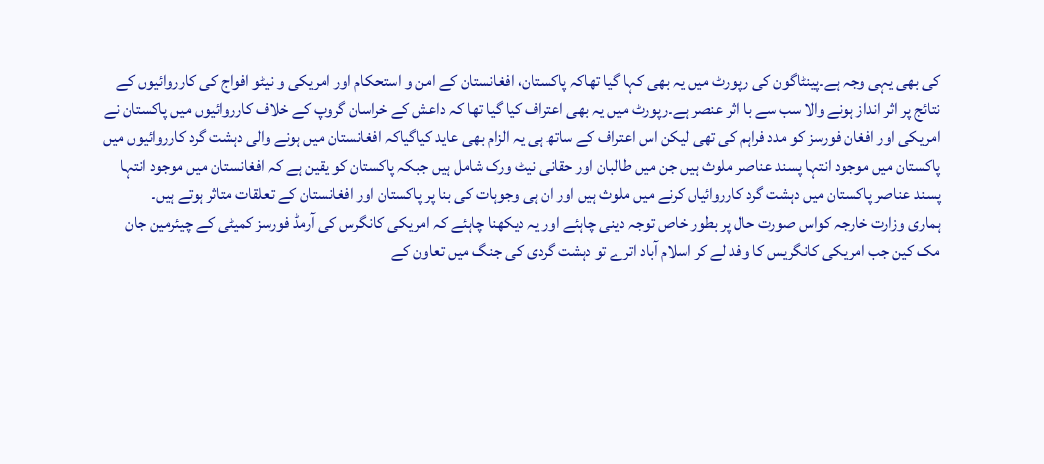کی بھی یہی وجہ ہے۔پینٹاگون کی رپورٹ میں یہ بھی کہا گیا تھاکہ پاکستان، افغانستان کے امن و استحکام اور امریکی و نیٹو افواج کی کارروائیوں کے نتائج پر اثر انداز ہونے والا سب سے با اثر عنصر ہے۔رپورٹ میں یہ بھی اعتراف کیا گیا تھا کہ داعش کے خراسان گروپ کے خلاف کارروائیوں میں پاکستان نے امریکی اور افغان فورسز کو مدد فراہم کی تھی لیکن اس اعتراف کے ساتھ ہی یہ الزام بھی عاید کیاگیاکہ افغانستان میں ہونے والی دہشت گرد کارروائیوں میں پاکستان میں موجود انتہا پسند عناصر ملوث ہیں جن میں طالبان اور حقانی نیٹ ورک شامل ہیں جبکہ پاکستان کو یقین ہے کہ افغانستان میں موجود انتہا پسند عناصر پاکستان میں دہشت گرد کارروائیاں کرنے میں ملوث ہیں اور ان ہی وجوہات کی بنا پر پاکستان اور افغانستان کے تعلقات متاثر ہوتے ہیں۔
ہماری وزارت خارجہ کواس صورت حال پر بطور خاص توجہ دینی چاہئے اور یہ دیکھنا چاہئے کہ امریکی کانگرس کی آرمڈ فورسز کمیٹی کے چیئرمین جان مک کین جب امریکی کانگریس کا وفد لے کر اسلام آباد اترے تو دہشت گردی کی جنگ میں تعاون کے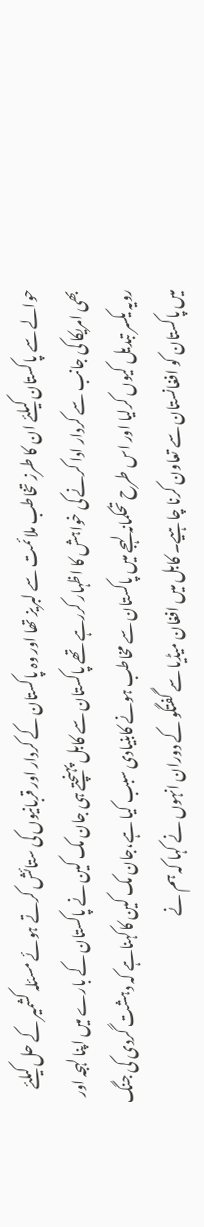حوالے سے پاکستان کیلئے ان کا طرز تخاطب ملائمت سے لبریز تھا اور وہ پاکستان کے کردار اور قربانیوں کی ستائش کرتے ہوئے مسئلہ کشمیر کے حل کیلئے بھی امریکا کی جانب سے کردار ادا کرنے کی خواہش کا اظہار کررہے تھے پاکستان سے کابل پہنچتے ہی جان مک کین نے پاکستان کے بارے میں اپنا لہجہ اور رویہ یکسر تبدیل کیوں کرلیا اور اس طرح تحکمانہ لہجے میں پاکستان سے مخاطب ہونے کابنیادی سبب کیا ہے،جان مک کین کاکہناہے کہ دہشت گردی کی جنگ میں پاکستان کو افغانستان سے تعاون کرنا چاہیے۔ کابل میں افغان میڈیا سے گفتگو کے دوران انہوں نے کہا کہ ہم نے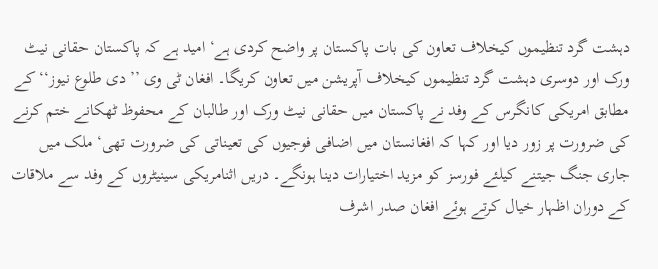دہشت گرد تنظیموں کیخلاف تعاون کی بات پاکستان پر واضح کردی ہے‘ امید ہے کہ پاکستان حقانی نیٹ ورک اور دوسری دہشت گرد تنظیموں کیخلاف آپریشن میں تعاون کریگا۔ افغان ٹی وی ’’دی طلوع نیوز‘‘ کے مطابق امریکی کانگرس کے وفد نے پاکستان میں حقانی نیٹ ورک اور طالبان کے محفوظ ٹھکانے ختم کرنے کی ضرورت پر زور دیا اور کہا کہ افغانستان میں اضافی فوجیوں کی تعیناتی کی ضرورت تھی‘ ملک میں جاری جنگ جیتنے کیلئے فورسز کو مزید اختیارات دینا ہونگے۔ دریں اثنامریکی سینیٹروں کے وفد سے ملاقات کے دوران اظہار خیال کرتے ہوئے افغان صدر اشرف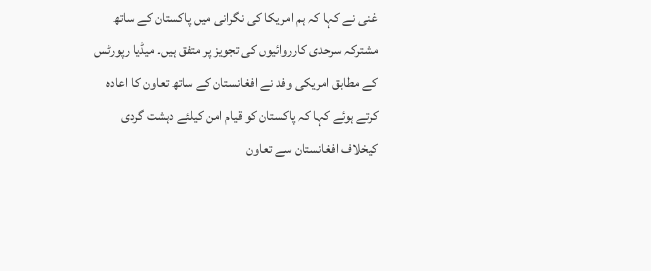غنی نے کہا کہ ہم امریکا کی نگرانی میں پاکستان کے ساتھ مشترکہ سرحدی کارروائیوں کی تجویز پر متفق ہیں۔ میڈیا رپورٹس کے مطابق امریکی وفد نے افغانستان کے ساتھ تعاون کا اعادہ کرتے ہوئے کہا کہ پاکستان کو قیام امن کیلئے دہشت گردی کیخلاف افغانستان سے تعاون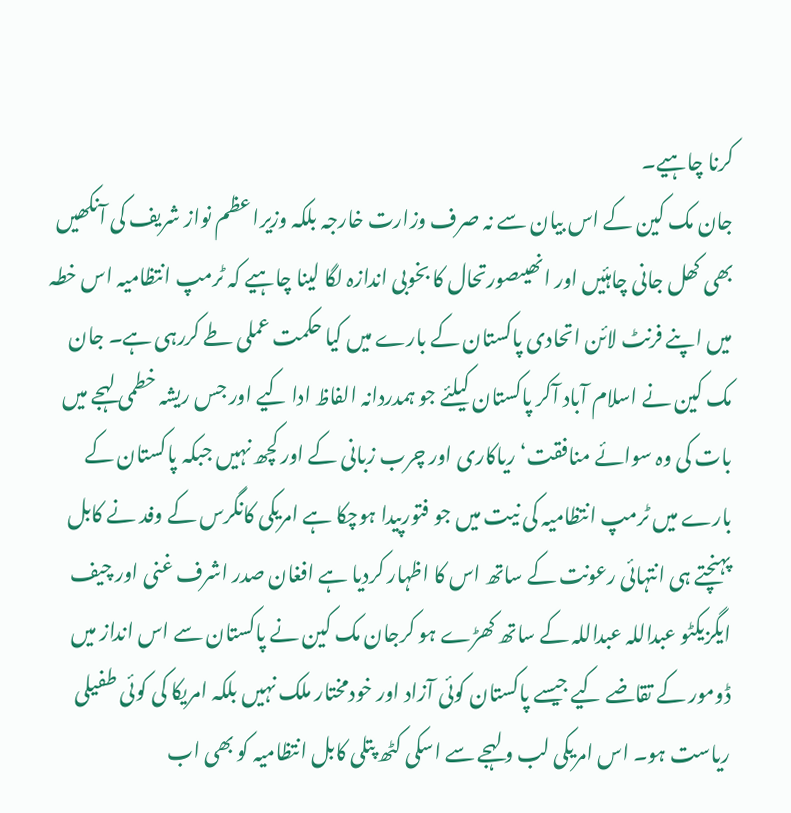کرنا چاہیے۔
جان مک کین کے اس بیان سے نہ صرف وزارت خارجہ بلکہ وزیرا عظم نواز شریف کی آنکھیں بھی کھل جانی چاہئیں اور انھیںصورتحال کا بخوبی اندازہ لگا لینا چاہیے کہ ٹرمپ انتظامیہ اس خطہ میں اپنے فرنٹ لائن اتحادی پاکستان کے بارے میں کیا حکمت عملی طے کررہی ہے۔ جان مک کین نے اسلام آباد آکر پاکستان کیلئے جو ہمدردانہ الفاظ ادا کیے اور جس ریشہ خطمی لہجے میں بات کی وہ سوائے منافقت‘ ریاکاری اور چرب زبانی کے اور کچھ نہیں جبکہ پاکستان کے بارے میں ٹرمپ انتظامیہ کی نیت میں جو فتورپیدا ہوچکا ہے امریکی کانگرس کے وفد نے کابل پہنچتے ہی انتہائی رعونت کے ساتھ اس کا اظہار کردیا ہے افغان صدر اشرف غنی اور چیف ایگزیکٹو عبداللہ عبداللہ کے ساتھ کھڑے ہو کرجان مک کین نے پاکستان سے اس انداز میں ڈومور کے تقاضے کیے جیسے پاکستان کوئی آزاد اور خودمختار ملک نہیں بلکہ امریکا کی کوئی طفیلی ریاست ہو۔ اس امریکی لب و لہجے سے اسکی کٹھ پتلی کابل انتظامیہ کو بھی اب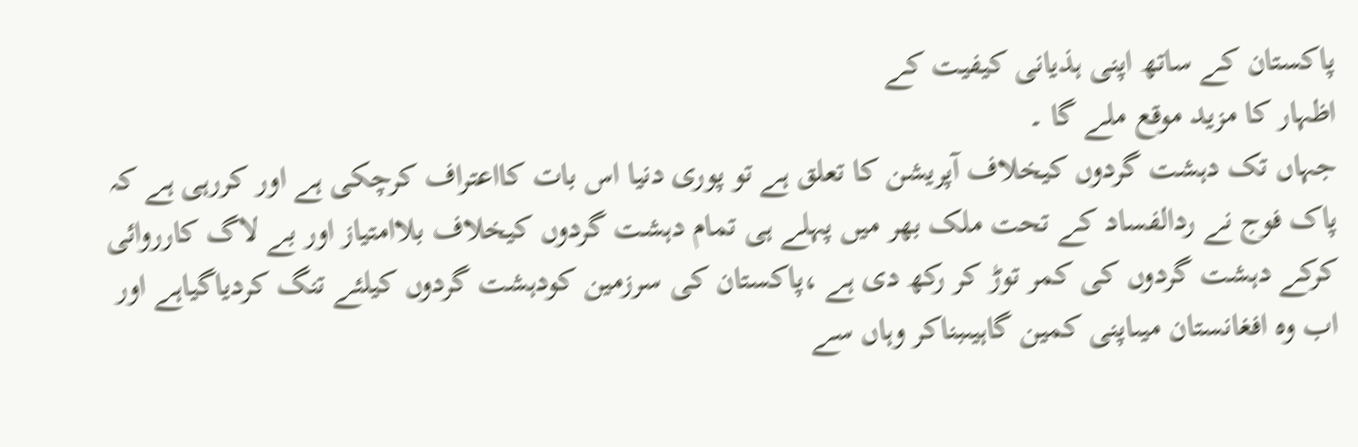پاکستان کے ساتھ اپنی ہذیانی کیفیت کے
اظہار کا مزید موقع ملے گا ۔
جہاں تک دہشت گردوں کیخلاف آپریشن کا تعلق ہے تو پوری دنیا اس بات کااعتراف کرچکی ہے اور کررہی ہے کہ پاک فوج نے ردالفساد کے تحت ملک بھر میں پہلے ہی تمام دہشت گردوں کیخلاف بلاامتیاز اور بے لاگ کارروائی کرکے دہشت گردوں کی کمر توڑ کر رکھ دی ہے ،پاکستان کی سرزمین کودہشت گردوں کیلئے تنگ کردیاگیاہے اور اب وہ افغانستان میںاپنی کمین گاہیںبناکر وہاں سے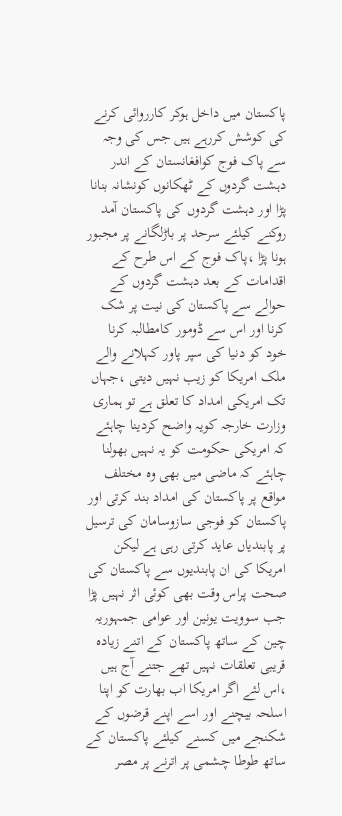پاکستان میں داخل ہوکر کارروائی کرنے کی کوشش کررہے ہیں جس کی وجہ سے پاک فوج کوافغانستان کے اندر دہشت گردوں کے ٹھکانوں کونشانہ بنانا پڑا اور دہشت گردوں کی پاکستان آمد روکنے کیلئے سرحد پر باڑلگانے پر مجبور ہونا پڑا ،پاک فوج کے اس طرح کے اقدامات کے بعد دہشت گردوں کے حوالے سے پاکستان کی نیت پر شک کرنا اور اس سے ڈومور کامطالبہ کرنا خود کو دنیا کی سپر پاور کہلانے والے ملک امریکا کو زیب نہیں دیتی ،جہاں تک امریکی امداد کا تعلق ہے تو ہماری وزارت خارجہ کویہ واضح کردینا چاہئے کہ امریکی حکومت کو یہ نہیں بھولنا چاہئے کہ ماضی میں بھی وہ مختلف مواقع پر پاکستان کی امداد بند کرتی اور پاکستان کو فوجی سازوسامان کی ترسیل پر پابندیاں عاید کرتی رہی ہے لیکن امریکا کی ان پابندیوں سے پاکستان کی صحت پراس وقت بھی کوئی اثر نہیں پڑا جب سوویت یونین اور عوامی جمہوریہ چین کے ساتھ پاکستان کے اتنے زیادہ قریبی تعلقات نہیں تھے جتنے آج ہیں ،اس لئے اگر امریکا اب بھارت کو اپنا اسلحہ بیچنے اور اسے اپنے قرضوں کے شکنجے میں کسنے کیلئے پاکستان کے ساتھ طوطا چشمی پر اترنے پر مصر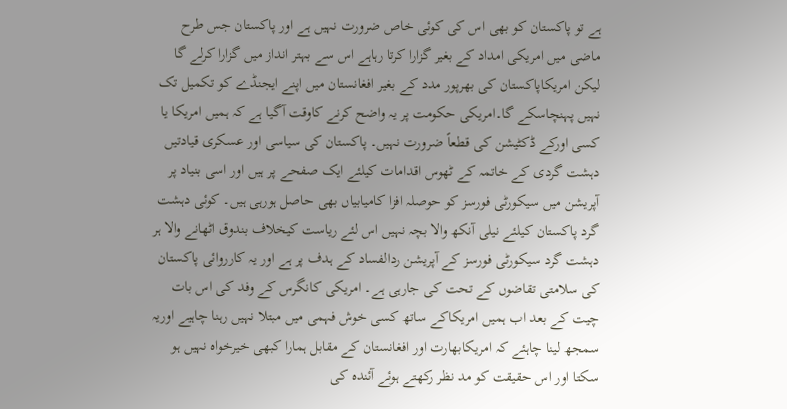ہے تو پاکستان کو بھی اس کی کوئی خاص ضرورت نہیں ہے اور پاکستان جس طرح ماضی میں امریکی امداد کے بغیر گزارا کرتا رہاہے اس سے بہتر انداز میں گزارا کرلے گا لیکن امریکاپاکستان کی بھرپور مدد کے بغیر افغانستان میں اپنے ایجنڈے کو تکمیل تک نہیں پہنچاسکے گا۔امریکی حکومت پر یہ واضح کرنے کاوقت آگیا ہے کہ ہمیں امریکا یا کسی اورکے ڈکٹیشن کی قطعاً ضرورت نہیں۔ پاکستان کی سیاسی اور عسکری قیادتیں دہشت گردی کے خاتمہ کے ٹھوس اقدامات کیلئے ایک صفحے پر ہیں اور اسی بنیاد پر آپریشن میں سیکورٹی فورسز کو حوصلہ افزا کامیابیاں بھی حاصل ہورہی ہیں۔ کوئی دہشت گرد پاکستان کیلئے نیلی آنکھ والا بچہ نہیں اس لئے ریاست کیخلاف بندوق اٹھانے والا ہر دہشت گرد سیکورٹی فورسز کے آپریشن ردالفساد کے ہدف پر ہے اور یہ کارروائی پاکستان کی سلامتی تقاضوں کے تحت کی جارہی ہے۔ امریکی کانگرس کے وفد کی اس بات چیت کے بعد اب ہمیں امریکاکے ساتھ کسی خوش فہمی میں مبتلا نہیں رہنا چاہیے اوریہ سمجھ لینا چاہئے کہ امریکابھارت اور افغانستان کے مقابل ہمارا کبھی خیرخواہ نہیں ہو سکتا اور اس حقیقت کو مد نظر رکھتے ہوئے آئندہ کی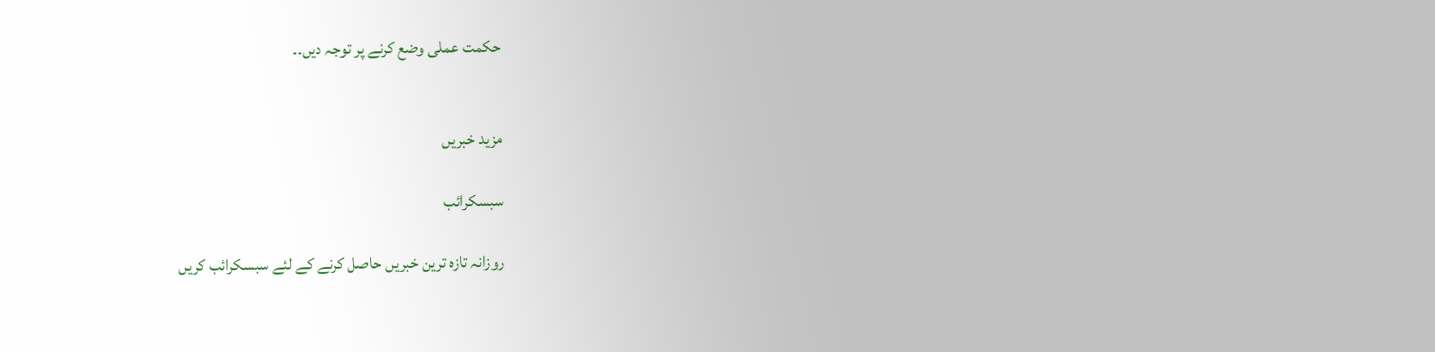حکمت عملی وضع کرنے پر توجہ دیں۔۔


مزید خبریں

سبسکرائب

روزانہ تازہ ترین خبریں حاصل کرنے کے لئے سبسکرائب کریں